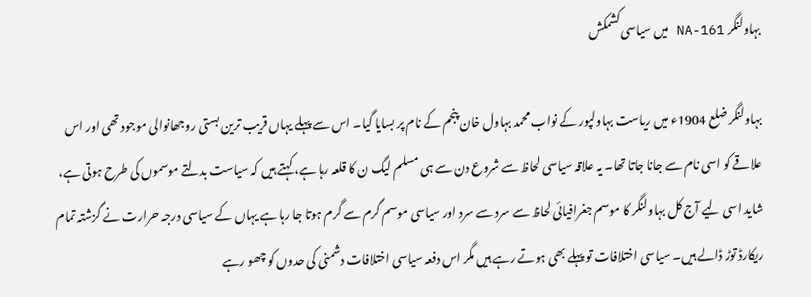بہاولنگر NA-161 میں سیاسی کشمکش

بہاولنگر ضلع 1904ء میں ریاست بہاولپور کے نواب محمد بہاول خان پنجم کے نام پر بسایا گیا۔ اس سے پہلے یہاں قریب ترین بستی روجھانوالی موجود تھی اور اس علاقے کو اسی نام سے جانا جاتا تھا۔ یہ علاقہ سیاسی لحاظ سے شروع دن سے ہی مسلم لیگ ن کا قلعہ رہا ہے، کہتے ہیں کہ سیاست بدلتے موسموں کی طرح ہوتی ہے، شاید اسی لیے آج کل بہاولنگر کا موسم جغرافیائی لحاظ سے سرد سے سرد اور سیاسی موسم گرم سے گرم ہوتا جا رہا ہے یہاں کے سیاسی درجہ حرارت نے گزشتہ تمام ریکارڈ توڑ ڈالے ہیں۔ سیاسی اختلافات تو پہلے بھی ہوتے رہے ہیں مگر اس دفعہ سیاسی اختلافات دشمنی کی حدوں کو چھو رہے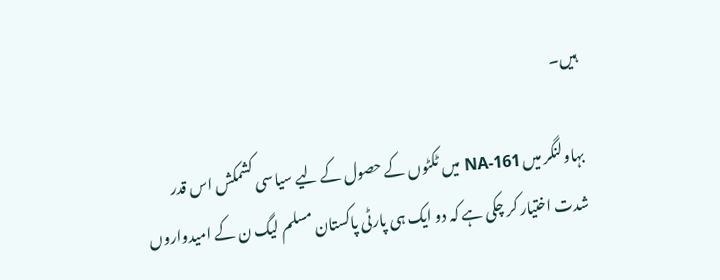ہیں۔

بہاولنگر میں NA-161 میں ٹکٹوں کے حصول کے لیے سیاسی کشمکش اس قدر شدت اختیار کر چکی ہے کہ دو ایک ہی پارٹی پاکستان مسلم لیگ ن کے امیدواروں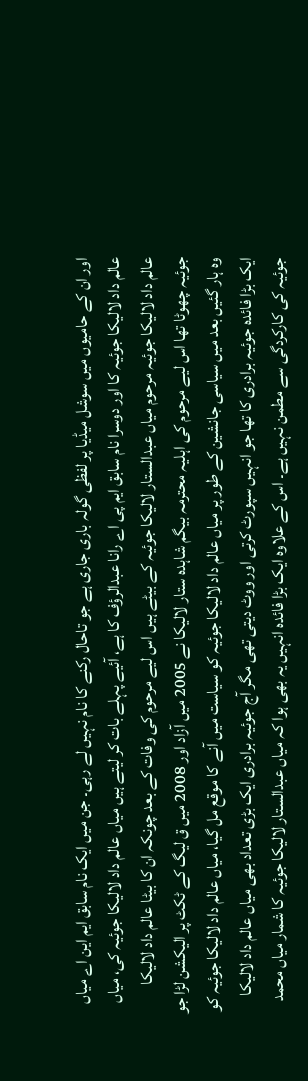اور ان کے حامیوں میں سوشل میڈیا پر لفظی گولہ باری جاری ہے جو تاحال رکنے کا نام نہیں لے رہی۔ جن میں ایک نام سابق ایم این اے میاں عالم داد لالیکا جوئیہ کا اور دوسرا نام سابق ایم پی اے رانا عبدالرؤف کا ہے، آئیے پہلے بات کر لیتے ہیں میاں عالم داد لالیکا جوئیہ کی، میاں عالم داد لالیکا جوئیہ مرحوم میاں عبدالستار لالیکا جوئیہ کے بیٹے ہیں اس لیے مرحوم کی وفات کے بعد چونکہ ان کا بیٹا عالم داد لالیکا جوئیہ چھوٹا تھا اس لیے مرحوم کی اہلیہ محترمہ بیگم شاہدہ ستار لالیكا نے 2005 میں آزاد اور 2008 میں ق لیگ کے ٹکٹ پر الیکشن لڑا جو وہ ہار گئیں بعد میں سیاسی جانشین کے طور پر میاں عالم داد لالیکا جوئیہ کو سیاست میں آنے کا موقع مل گیا، میاں عالم داد لالیکا جوئیہ کو ایک بڑا فائدہ جوئیہ برادری کا تھا جو انہیں سپورٹ کرتی اور ووٹ دیتی تھی مگر آج جوئیہ برادری ایک بڑی تعداد بھی میاں عالم داد لالیکا جوئیہ کی کارکردگی سے مطمن نہیں ہے۔ اس کے علاوہ ایک بڑا فائدہ انہیں یہ بھی ہوا کہ میاں عبدالستار لالیکا جوئیہ کا شمار میاں محمد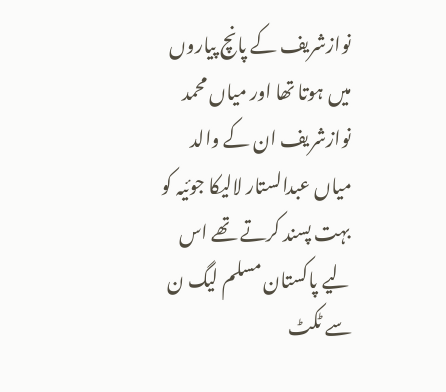نوازشریف کے پانچ پیاروں میں ہوتا تھا اور میاں محمد نوازشریف ان کے والد میاں عبدالستار لالیکا جوئیہ کو بہت پسند کرتے تھے اس لیے پاکستان مسلم لیگ ن سے ٹکٹ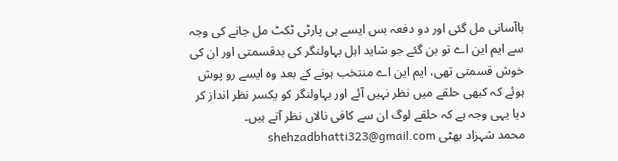باآسانی مل گئی اور دو دفعہ بس ایسے ہی پارٹی ٹکٹ مل جانے کی وجہ سے ایم این اے تو بن گئے جو شاید اہل بہاولنگر کی بدقسمتی اور ان کی خوش قسمتی تھی، ایم این اے منتخب ہونے کے بعد وہ ایسے رو پوش ہوئے کہ کبھی حلقے میں نظر نہیں آئے اور بہاولنگر کو يكسر نظر انداز کر دیا یہی وجہ ہے کہ حلقے لوگ ان سے کافی نالاں نظر آتے ہیں۔
محمد شہزاد بھٹی shehzadbhatti323@gmail.com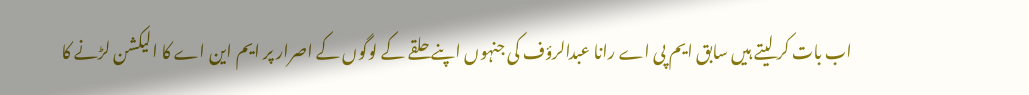اب بات کر لیتے ہیں سابق ایم پی اے رانا عبدالرؤف کی جنہوں اپنے حلقے کے لوگوں کے اصرار پر ایم این اے کا الیکشن لڑنے کا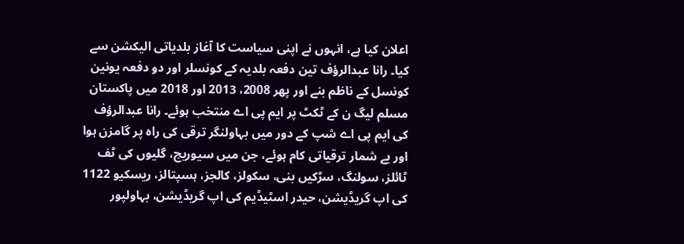اعلان کیا ہے، انہوں نے اپنی سیاست کا آغاز بلدیاتی الیکشن سے کیا۔ رانا عبدالرؤف تین دفعہ بلدیہ کے کونسلر اور دو دفعہ یونین کونسل کے ناظم بنے اور پھر 2008، 2013 اور 2018 میں پاکستان مسلم لیگ ن کے ٹکٹ پر ایم پی اے منتخب ہوئے۔ رانا عبدالرؤف کی ایم پی اے شپ کے دور میں بہاولنگر ترقی کی راہ پر گامزن ہوا اور بے شمار ترقیاتی کام ہوئے، جن میں سیوریج، گلیوں کی ٹف ٹائلز، سولنگ، سڑکیں بنی، سکولز، كالجز، ہسپتالز، ریسکیو 1122 کی اپ گریڈیشن، حیدر اسٹیڈیم کی اپ گریڈیشن، بہاولپور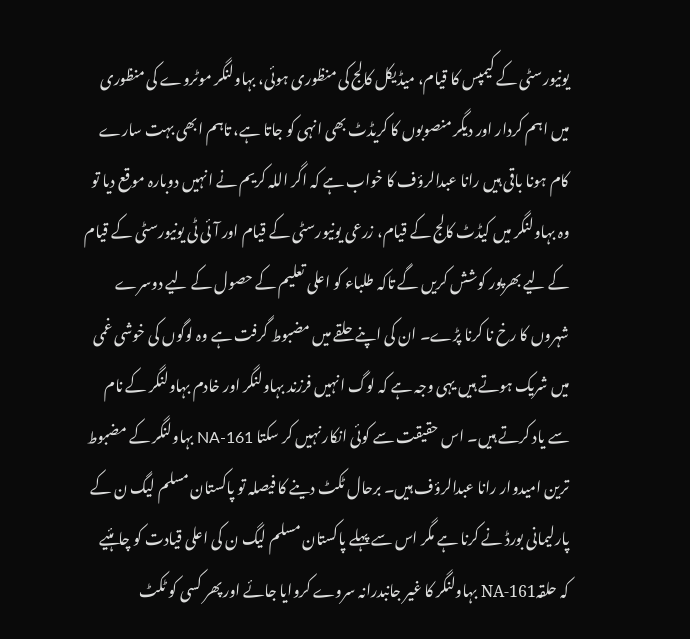یونیورسٹی کے کیمپس کا قیام، میڈیکل کالج کی منظوری ہوئی، بہاولنگر موٹروے کی منظوری میں اہم کردار اور دیگر منصوبوں کا کریڈٹ بھی انہی کو جاتا ہے، تاہم ابھی بہت سارے کام ہونا باقی ہیں رانا عبدالرؤف کا خواب ہے کہ اگر اللہ کریم نے انہیں دوبارہ موقع دیا تو وہ بہاولنگر میں کیڈٹ کالج کے قیام، زرعی یونیورسٹی کے قیام اور آئی ٹی یونیورسٹی کے قیام کے لیے بھرپور کوشش کریں گے تاکہ طلباء کو اعلی تعلیم کے حصول کے لیے دوسرے شہروں کا رخ نا کرنا پڑے۔ ان کی اپنے حلقے میں مضبوط گرفت ہے وہ لوگوں کی خوشی غمی میں شریک ہوتے ہیں یہی وجہ ہے کہ لوگ انہیں فرزند بہاولنگر اور خادم بہاولنگر کے نام سے یاد کرتے ہیں۔ اس حقیقت سے کوئی انکار نہیں کر سکتا NA-161 بہاولنگر کے مضبوط ترین امیدوار رانا عبدالرؤف ہیں۔ برحال ٹکٹ دینے کا فیصلہ تو پاکستان مسلم لیگ ن کے پارلیمانی بورڈ نے کرنا ہے مگر اس سے پہلے پاکستان مسلم لیگ ن کی اعلی قیادت کو چاہئیے کہ حلقہNA-161 بہاولنگر کا غیر جانبدرانہ سروے کروایا جائے اور پھر کسی کو ٹکٹ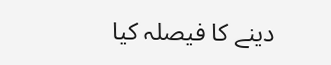دینے کا فیصلہ کیا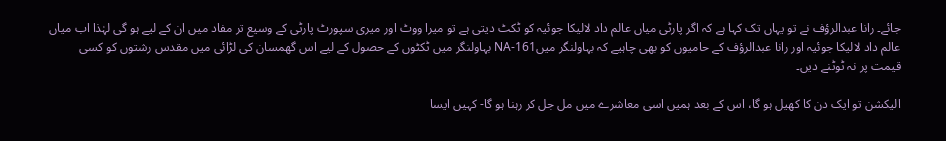جائے۔ رانا عبدالرؤف نے تو یہاں تک کہا ہے کہ اگر پارٹی میاں عالم داد لالیکا جوئیہ کو ٹکٹ دیتی ہے تو میرا ووٹ اور میری سپورٹ پارٹی کے وسیع تر مفاد میں ان کے لیے ہو گی لہٰذا اب میاں عالم داد لالیکا جوئیہ اور رانا عبدالرؤف کے حامیوں کو بھی چاہیے کہ بہاولنگر میںNA-161 بہاولنگر میں ٹکٹوں کے حصول کے لیے اس گھمسان کی لڑائی میں مقدس رشتوں کو کسی قیمت پر نہ ٹوٹنے دیں۔

الیکشن تو ایک دن کا کھیل ہو گا، اس کے بعد ہمیں اسی معاشرے میں مل جل کر رہنا ہو گا- کہیں ایسا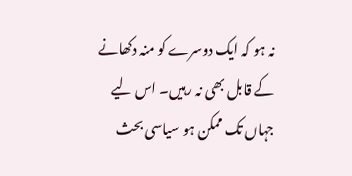نہ ہو کہ ایک دوسرے کو منہ دکھانے کے قابل بھی نہ رہیں۔ اس لیے جہاں تک ممکن ہو سیاسی بحث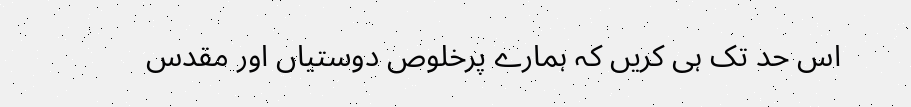اس حد تک ہی کریں کہ ہمارے پرخلوص دوستیاں اور مقدس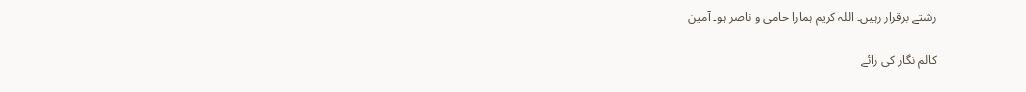رشتے برقرار رہیں۔ اللہ کریم ہمارا حامی و ناصر ہو۔ آمین

کالم نگار کی رائے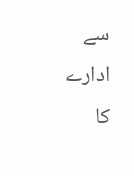سے ادارے کا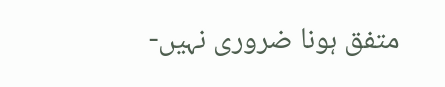متفق ہونا ضروری نہیں-